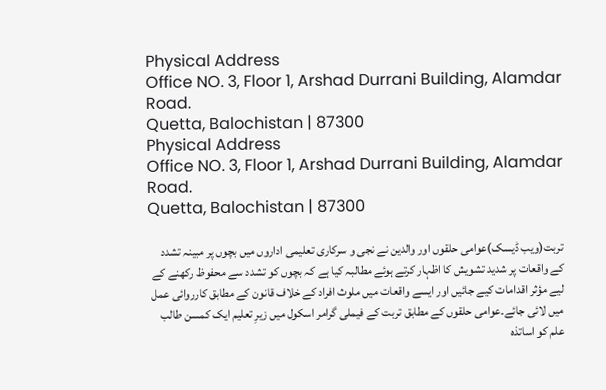Physical Address
Office NO. 3, Floor 1, Arshad Durrani Building, Alamdar Road.
Quetta, Balochistan | 87300
Physical Address
Office NO. 3, Floor 1, Arshad Durrani Building, Alamdar Road.
Quetta, Balochistan | 87300

تربت(ویب ڈیسک)عوامی حلقوں اور والدین نے نجی و سرکاری تعلیمی اداروں میں بچوں پر مبینہ تشدد کے واقعات پر شدید تشویش کا اظہار کرتے ہوئے مطالبہ کیا ہے کہ بچوں کو تشدد سے محفوظ رکھنے کے لیے مؤثر اقدامات کیے جائیں اور ایسے واقعات میں ملوث افراد کے خلاف قانون کے مطابق کارروائی عمل میں لائی جائے۔عوامی حلقوں کے مطابق تربت کے فیملی گرامر اسکول میں زیرِ تعلیم ایک کمسن طالب علم کو اساتذہ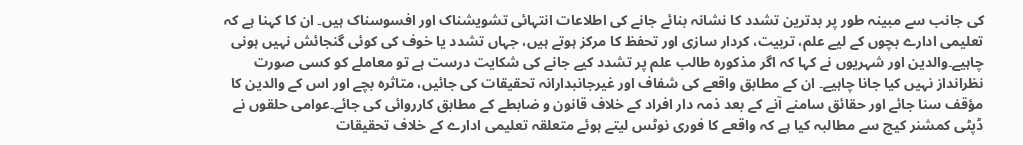کی جانب سے مبینہ طور پر بدترین تشدد کا نشانہ بنائے جانے کی اطلاعات انتہائی تشویشناک اور افسوسناک ہیں۔ ان کا کہنا ہے کہ تعلیمی ادارے بچوں کے لیے علم، تربیت، کردار سازی اور تحفظ کا مرکز ہوتے ہیں، جہاں تشدد یا خوف کی کوئی گنجائش نہیں ہونی چاہیے۔والدین اور شہریوں نے کہا کہ اگر مذکورہ طالب علم پر تشدد کیے جانے کی شکایت درست ہے تو معاملے کو کسی صورت نظرانداز نہیں کیا جانا چاہیے۔ ان کے مطابق واقعے کی شفاف اور غیرجانبدارانہ تحقیقات کی جائیں، متاثرہ بچے اور اس کے والدین کا مؤقف سنا جائے اور حقائق سامنے آنے کے بعد ذمہ دار افراد کے خلاف قانون و ضابطے کے مطابق کارروائی کی جائے۔عوامی حلقوں نے ڈپٹی کمشنر کیچ سے مطالبہ کیا ہے کہ واقعے کا فوری نوٹس لیتے ہوئے متعلقہ تعلیمی ادارے کے خلاف تحقیقات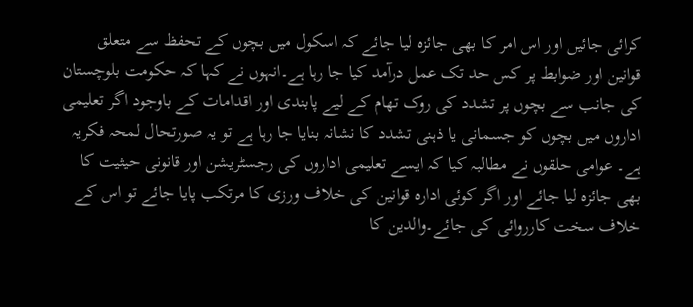کرائی جائیں اور اس امر کا بھی جائزہ لیا جائے کہ اسکول میں بچوں کے تحفظ سے متعلق قوانین اور ضوابط پر کس حد تک عمل درآمد کیا جا رہا ہے۔انہوں نے کہا کہ حکومت بلوچستان کی جانب سے بچوں پر تشدد کی روک تھام کے لیے پابندی اور اقدامات کے باوجود اگر تعلیمی اداروں میں بچوں کو جسمانی یا ذہنی تشدد کا نشانہ بنایا جا رہا ہے تو یہ صورتحال لمحہ فکریہ ہے۔ عوامی حلقوں نے مطالبہ کیا کہ ایسے تعلیمی اداروں کی رجسٹریشن اور قانونی حیثیت کا بھی جائزہ لیا جائے اور اگر کوئی ادارہ قوانین کی خلاف ورزی کا مرتکب پایا جائے تو اس کے خلاف سخت کارروائی کی جائے۔والدین کا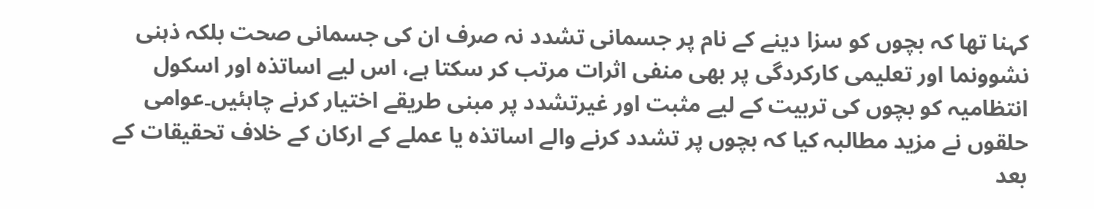کہنا تھا کہ بچوں کو سزا دینے کے نام پر جسمانی تشدد نہ صرف ان کی جسمانی صحت بلکہ ذہنی نشوونما اور تعلیمی کارکردگی پر بھی منفی اثرات مرتب کر سکتا ہے، اس لیے اساتذہ اور اسکول انتظامیہ کو بچوں کی تربیت کے لیے مثبت اور غیرتشدد پر مبنی طریقے اختیار کرنے چاہئیں۔عوامی حلقوں نے مزید مطالبہ کیا کہ بچوں پر تشدد کرنے والے اساتذہ یا عملے کے ارکان کے خلاف تحقیقات کے بعد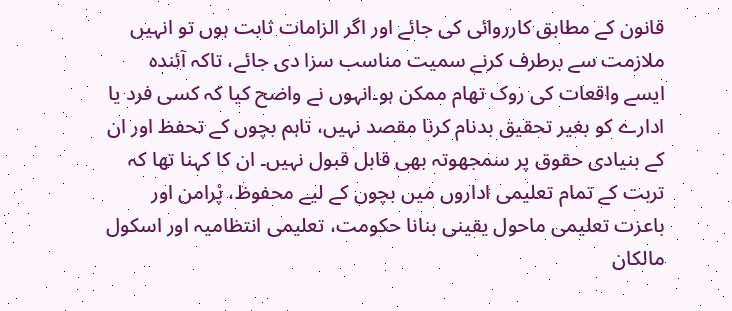قانون کے مطابق کارروائی کی جائے اور اگر الزامات ثابت ہوں تو انہیں ملازمت سے برطرف کرنے سمیت مناسب سزا دی جائے، تاکہ آئندہ ایسے واقعات کی روک تھام ممکن ہو۔انہوں نے واضح کیا کہ کسی فرد یا ادارے کو بغیر تحقیق بدنام کرنا مقصد نہیں، تاہم بچوں کے تحفظ اور ان کے بنیادی حقوق پر سمجھوتہ بھی قابل قبول نہیں۔ ان کا کہنا تھا کہ تربت کے تمام تعلیمی اداروں میں بچوں کے لیے محفوظ، پْرامن اور باعزت تعلیمی ماحول یقینی بنانا حکومت، تعلیمی انتظامیہ اور اسکول مالکان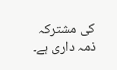کی مشترکہ ذمہ داری ہے۔